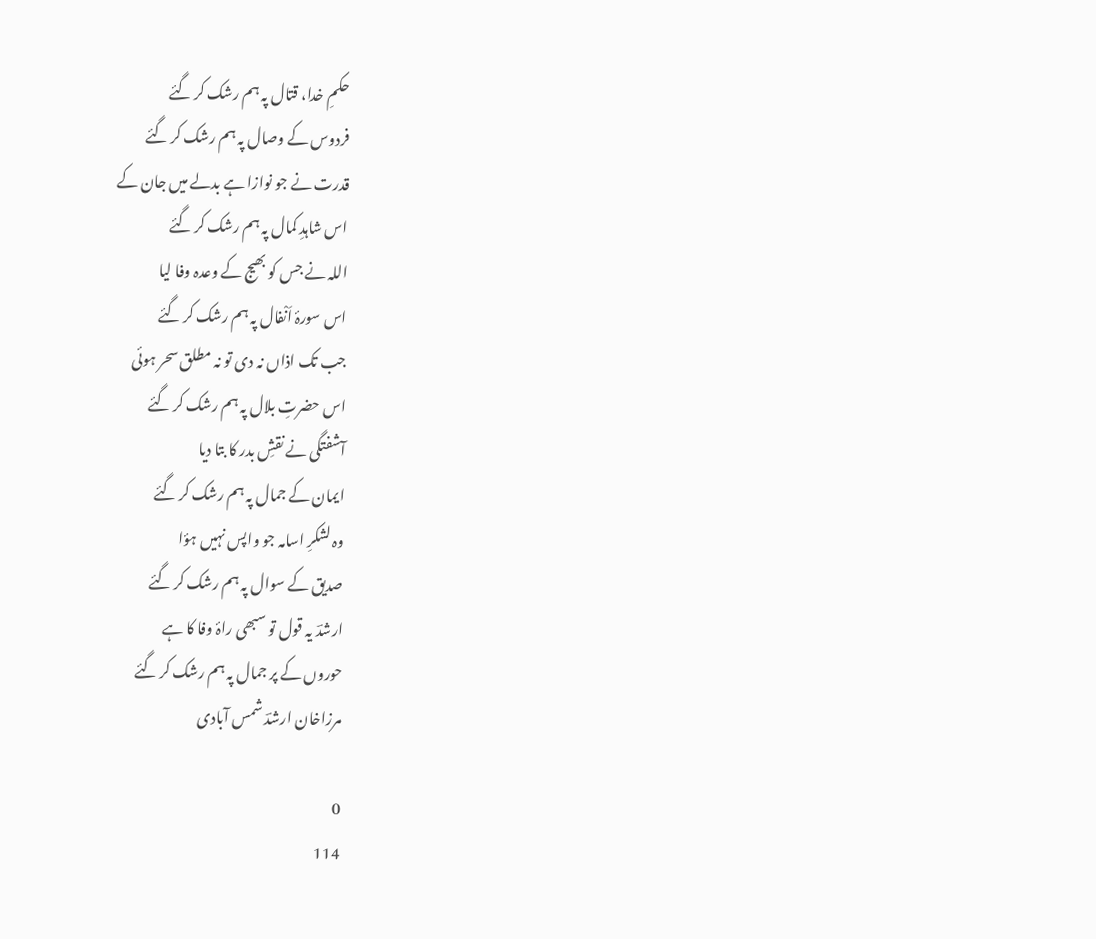حکمِ خدا، قتال پہ ہم رشک کر گئے
فردوس کے وصال پہ ہم رشک کر گئے
قدرت نے جو نوازا ہے بدلے میں جان کے
اس شاہدِ کمال پہ ہم رشک کر گئے
اللہ نے جس کو بھیج کے وعدہ وفا لیا
اس سورۂ اَنْفال پہ ہم رشک کر گئے
جب تک اذاں نہ دی تو نہ مطلق سحر ہوئی
اس حضرتِ بلال پہ ہم رشک کر گئے
آشفتگی نے نقشِ بدر کا بتا دیا
ایمان کے جمال پہ ہم رشک کر گئے
وہ لشکرِ اسامہ جو واپس نہیں ہؤا
صدیق کے سوال پہ ہم رشک کر گئے
ارشدؔ یہ قول تو سبھی راۂ وفا کا ہے
حوروں کے پر جمال پہ ہم رشک کر گئے
مرزاخان ارشدؔ شمس آبادی

0
114